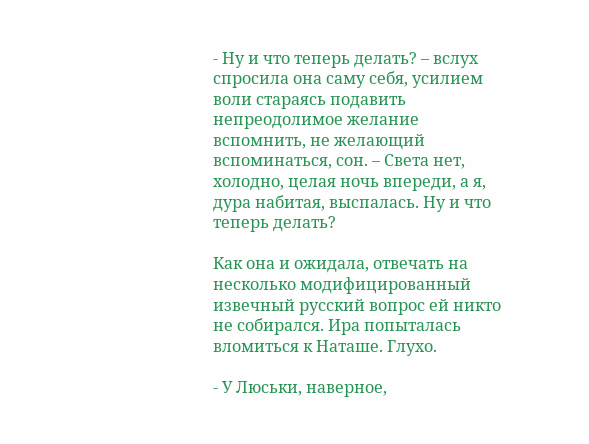- Ну и что теперь делать? – вслух спросила она саму себя, усилием воли стараясь подавить непреодолимое желание вспомнить, не желающий вспоминаться, сон. – Света нет, холодно, целая ночь впереди, а я, дура набитая, выспалась. Ну и что теперь делать?

Как она и ожидала, отвечать на несколько модифицированный извечный русский вопрос ей никто не собирался. Ира попыталась вломиться к Наташе. Глухо.

- У Люськи, наверное,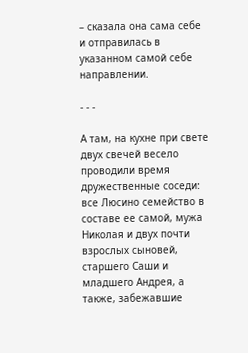– сказала она сама себе и отправилась в указанном самой себе направлении.

- - -

А там, на кухне при свете двух свечей весело проводили время дружественные соседи: все Люсино семейство в составе ее самой, мужа Николая и двух почти взрослых сыновей, старшего Саши и младшего Андрея, а также, забежавшие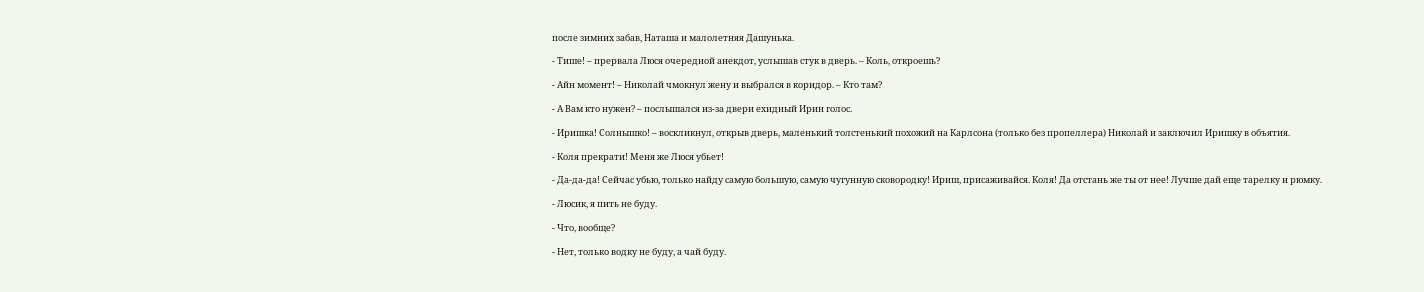после зимних забав, Наташа и малолетняя Дашунька.

- Тише! – прервала Люся очередной анекдот, услышав стук в дверь. – Коль, откроешь?

- Айн момент! – Николай чмокнул жену и выбрался в коридор. – Кто там?

- А Вам кто нужен? – послышался из-за двери ехидный Ирин голос.

- Иришка! Солнышко! – воскликнул, открыв дверь, маленький толстенький похожий на Карлсона (только без пропеллера) Николай и заключил Иришку в объятия.

- Коля прекрати! Меня же Люся убьет!

- Да-да-да! Сейчас убью, только найду самую большую, самую чугунную сковородку! Ириш, присаживайся. Коля! Да отстань же ты от нее! Лучше дай еще тарелку и рюмку.

- Люсик, я пить не буду.

- Что, вообще?

- Нет, только водку не буду, а чай буду.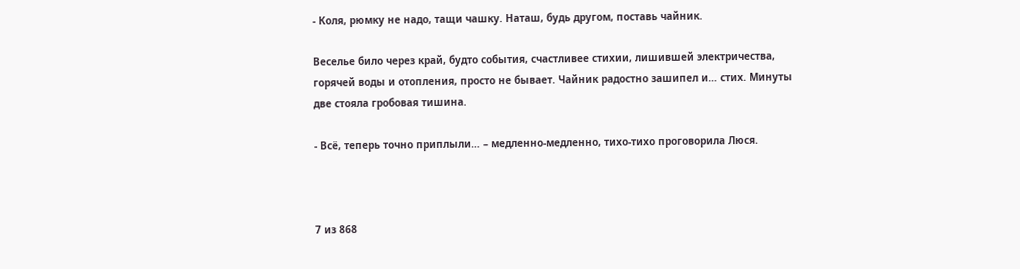- Коля, рюмку не надо, тащи чашку. Наташ, будь другом, поставь чайник.

Веселье било через край, будто события, счастливее стихии, лишившей электричества, горячей воды и отопления, просто не бывает. Чайник радостно зашипел и… стих. Минуты две стояла гробовая тишина.

- Всё, теперь точно приплыли… – медленно-медленно, тихо-тихо проговорила Люся.



7 из 868